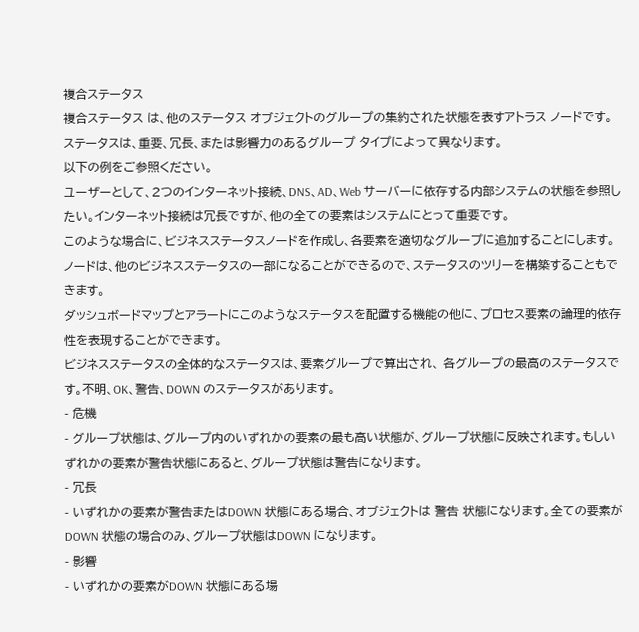複合ステータス
複合ステータス は、他のステータス オブジェクトのグループの集約された状態を表すアトラス ノードです。 ステータスは、重要、冗長、または影響力のあるグループ タイプによって異なります。
以下の例をご参照ください。
ユーザーとして、2つのインターネット接続、DNS、AD、Web サーバーに依存する内部システムの状態を参照したい。インターネット接続は冗長ですが、他の全ての要素はシステムにとって重要です。
このような場合に、ビジネスステータスノードを作成し、各要素を適切なグループに追加することにします。ノードは、他のビジネスステータスの一部になることができるので、ステータスのツリーを構築することもできます。
ダッシュボードマップとアラートにこのようなステータスを配置する機能の他に、プロセス要素の論理的依存性を表現することができます。
ビジネスステータスの全体的なステータスは、要素グループで算出され、 各グループの最高のステータスです。不明、OK、警告、DOWN のステータスがあります。
- 危機
- グループ状態は、グループ内のいずれかの要素の最も高い状態が、グループ状態に反映されます。もしいずれかの要素が警告状態にあると、グループ状態は警告になります。
- 冗長
- いずれかの要素が警告またはDOWN 状態にある場合、オブジェクトは 警告 状態になります。全ての要素がDOWN 状態の場合のみ、グループ状態はDOWN になります。
- 影響
- いずれかの要素がDOWN 状態にある場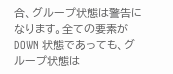合、グループ状態は警告になります。全ての要素がDOWN 状態であっても、グループ状態は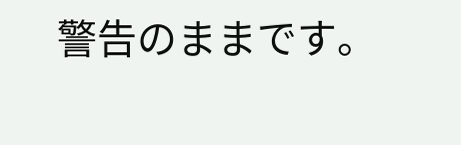警告のままです。